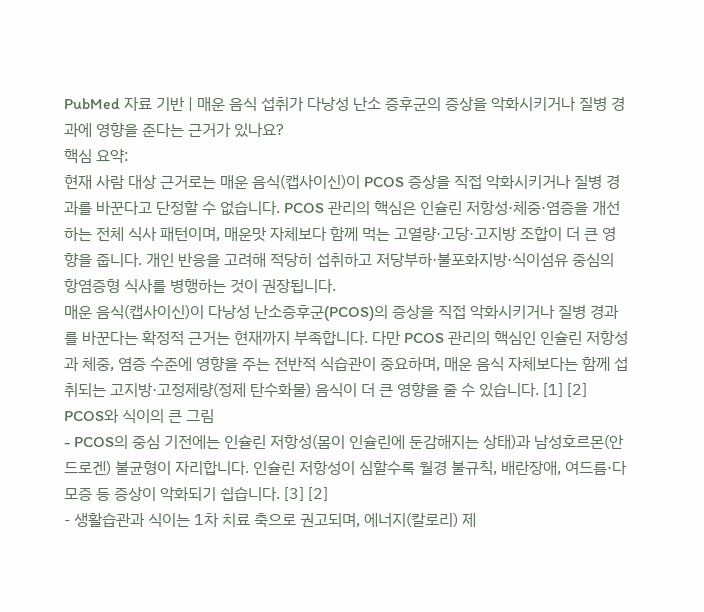PubMed 자료 기반 | 매운 음식 섭취가 다낭성 난소 증후군의 증상을 악화시키거나 질병 경과에 영향을 준다는 근거가 있나요?
핵심 요약:
현재 사람 대상 근거로는 매운 음식(캡사이신)이 PCOS 증상을 직접 악화시키거나 질병 경과를 바꾼다고 단정할 수 없습니다. PCOS 관리의 핵심은 인슐린 저항성·체중·염증을 개선하는 전체 식사 패턴이며, 매운맛 자체보다 함께 먹는 고열량·고당·고지방 조합이 더 큰 영향을 줍니다. 개인 반응을 고려해 적당히 섭취하고 저당부하·불포화지방·식이섬유 중심의 항염증형 식사를 병행하는 것이 권장됩니다.
매운 음식(캡사이신)이 다낭성 난소증후군(PCOS)의 증상을 직접 악화시키거나 질병 경과를 바꾼다는 확정적 근거는 현재까지 부족합니다. 다만 PCOS 관리의 핵심인 인슐린 저항성과 체중, 염증 수준에 영향을 주는 전반적 식습관이 중요하며, 매운 음식 자체보다는 함께 섭취되는 고지방·고정제량(정제 탄수화물) 음식이 더 큰 영향을 줄 수 있습니다. [1] [2]
PCOS와 식이의 큰 그림
- PCOS의 중심 기전에는 인슐린 저항성(몸이 인슐린에 둔감해지는 상태)과 남성호르몬(안드로겐) 불균형이 자리합니다. 인슐린 저항성이 심할수록 월경 불규칙, 배란장애, 여드름·다모증 등 증상이 악화되기 쉽습니다. [3] [2]
- 생활습관과 식이는 1차 치료 축으로 권고되며, 에너지(칼로리) 제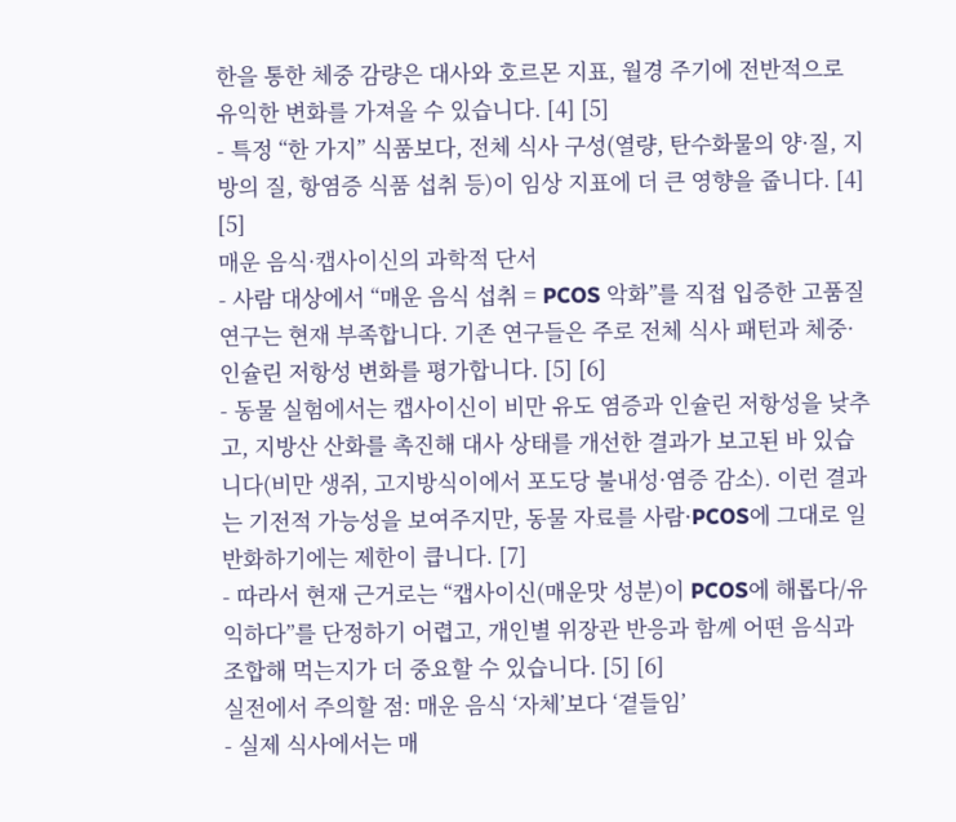한을 통한 체중 감량은 대사와 호르몬 지표, 월경 주기에 전반적으로 유익한 변화를 가져올 수 있습니다. [4] [5]
- 특정 “한 가지” 식품보다, 전체 식사 구성(열량, 탄수화물의 양·질, 지방의 질, 항염증 식품 섭취 등)이 임상 지표에 더 큰 영향을 줍니다. [4] [5]
매운 음식·캡사이신의 과학적 단서
- 사람 대상에서 “매운 음식 섭취 = PCOS 악화”를 직접 입증한 고품질 연구는 현재 부족합니다. 기존 연구들은 주로 전체 식사 패턴과 체중·인슐린 저항성 변화를 평가합니다. [5] [6]
- 동물 실험에서는 캡사이신이 비만 유도 염증과 인슐린 저항성을 낮추고, 지방산 산화를 촉진해 대사 상태를 개선한 결과가 보고된 바 있습니다(비만 생쥐, 고지방식이에서 포도당 불내성·염증 감소). 이런 결과는 기전적 가능성을 보여주지만, 동물 자료를 사람·PCOS에 그대로 일반화하기에는 제한이 큽니다. [7]
- 따라서 현재 근거로는 “캡사이신(매운맛 성분)이 PCOS에 해롭다/유익하다”를 단정하기 어렵고, 개인별 위장관 반응과 함께 어떤 음식과 조합해 먹는지가 더 중요할 수 있습니다. [5] [6]
실전에서 주의할 점: 매운 음식 ‘자체’보다 ‘곁들임’
- 실제 식사에서는 매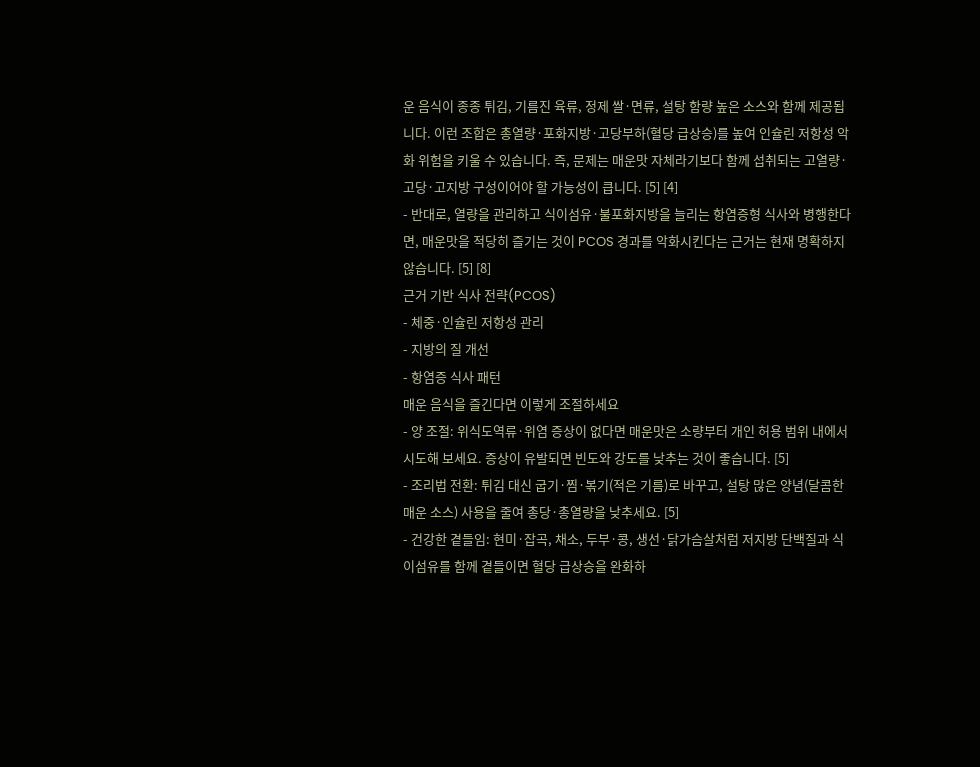운 음식이 종종 튀김, 기름진 육류, 정제 쌀·면류, 설탕 함량 높은 소스와 함께 제공됩니다. 이런 조합은 총열량·포화지방·고당부하(혈당 급상승)를 높여 인슐린 저항성 악화 위험을 키울 수 있습니다. 즉, 문제는 매운맛 자체라기보다 함께 섭취되는 고열량·고당·고지방 구성이어야 할 가능성이 큽니다. [5] [4]
- 반대로, 열량을 관리하고 식이섬유·불포화지방을 늘리는 항염증형 식사와 병행한다면, 매운맛을 적당히 즐기는 것이 PCOS 경과를 악화시킨다는 근거는 현재 명확하지 않습니다. [5] [8]
근거 기반 식사 전략(PCOS)
- 체중·인슐린 저항성 관리
- 지방의 질 개선
- 항염증 식사 패턴
매운 음식을 즐긴다면 이렇게 조절하세요
- 양 조절: 위식도역류·위염 증상이 없다면 매운맛은 소량부터 개인 허용 범위 내에서 시도해 보세요. 증상이 유발되면 빈도와 강도를 낮추는 것이 좋습니다. [5]
- 조리법 전환: 튀김 대신 굽기·찜·볶기(적은 기름)로 바꾸고, 설탕 많은 양념(달콤한 매운 소스) 사용을 줄여 총당·총열량을 낮추세요. [5]
- 건강한 곁들임: 현미·잡곡, 채소, 두부·콩, 생선·닭가슴살처럼 저지방 단백질과 식이섬유를 함께 곁들이면 혈당 급상승을 완화하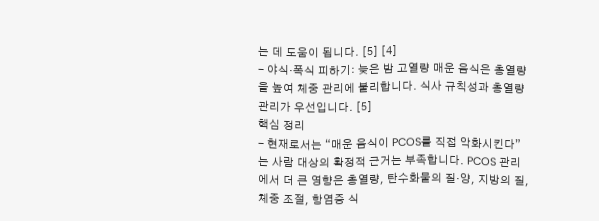는 데 도움이 됩니다. [5] [4]
- 야식·폭식 피하기: 늦은 밤 고열량 매운 음식은 총열량을 높여 체중 관리에 불리합니다. 식사 규칙성과 총열량 관리가 우선입니다. [5]
핵심 정리
- 현재로서는 “매운 음식이 PCOS를 직접 악화시킨다”는 사람 대상의 확정적 근거는 부족합니다. PCOS 관리에서 더 큰 영향은 총열량, 탄수화물의 질·양, 지방의 질, 체중 조절, 항염증 식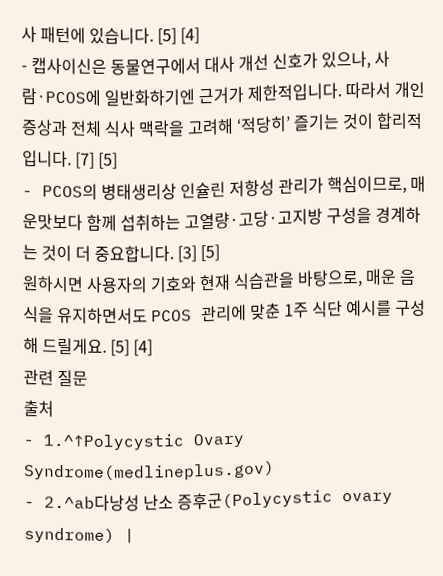사 패턴에 있습니다. [5] [4]
- 캡사이신은 동물연구에서 대사 개선 신호가 있으나, 사람·PCOS에 일반화하기엔 근거가 제한적입니다. 따라서 개인 증상과 전체 식사 맥락을 고려해 ‘적당히’ 즐기는 것이 합리적입니다. [7] [5]
- PCOS의 병태생리상 인슐린 저항성 관리가 핵심이므로, 매운맛보다 함께 섭취하는 고열량·고당·고지방 구성을 경계하는 것이 더 중요합니다. [3] [5]
원하시면 사용자의 기호와 현재 식습관을 바탕으로, 매운 음식을 유지하면서도 PCOS 관리에 맞춘 1주 식단 예시를 구성해 드릴게요. [5] [4]
관련 질문
출처
- 1.^↑Polycystic Ovary Syndrome(medlineplus.gov)
- 2.^ab다낭성 난소 증후군(Polycystic ovary syndrome) |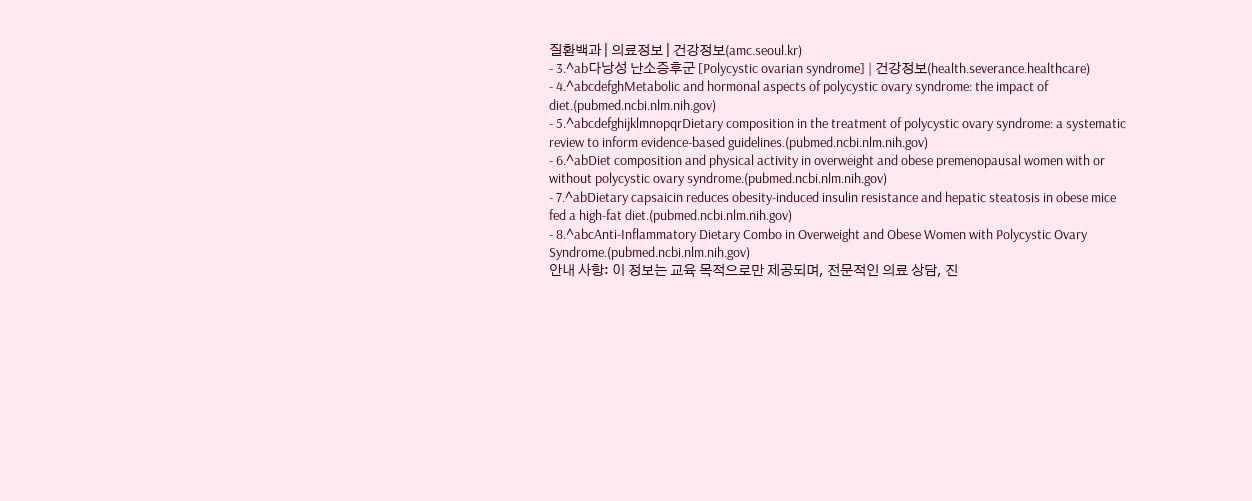질환백과 | 의료정보 | 건강정보(amc.seoul.kr)
- 3.^ab다낭성 난소증후군 [Polycystic ovarian syndrome] | 건강정보(health.severance.healthcare)
- 4.^abcdefghMetabolic and hormonal aspects of polycystic ovary syndrome: the impact of diet.(pubmed.ncbi.nlm.nih.gov)
- 5.^abcdefghijklmnopqrDietary composition in the treatment of polycystic ovary syndrome: a systematic review to inform evidence-based guidelines.(pubmed.ncbi.nlm.nih.gov)
- 6.^abDiet composition and physical activity in overweight and obese premenopausal women with or without polycystic ovary syndrome.(pubmed.ncbi.nlm.nih.gov)
- 7.^abDietary capsaicin reduces obesity-induced insulin resistance and hepatic steatosis in obese mice fed a high-fat diet.(pubmed.ncbi.nlm.nih.gov)
- 8.^abcAnti-Inflammatory Dietary Combo in Overweight and Obese Women with Polycystic Ovary Syndrome.(pubmed.ncbi.nlm.nih.gov)
안내 사항: 이 정보는 교육 목적으로만 제공되며, 전문적인 의료 상담, 진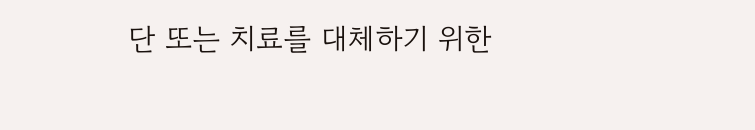단 또는 치료를 대체하기 위한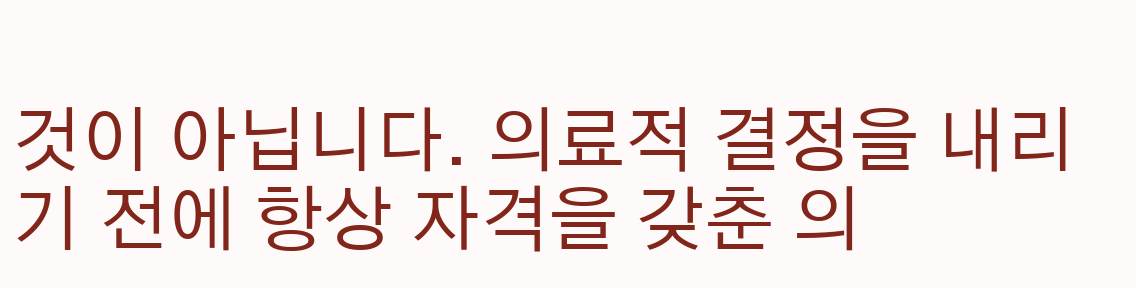것이 아닙니다. 의료적 결정을 내리기 전에 항상 자격을 갖춘 의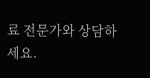료 전문가와 상담하세요.